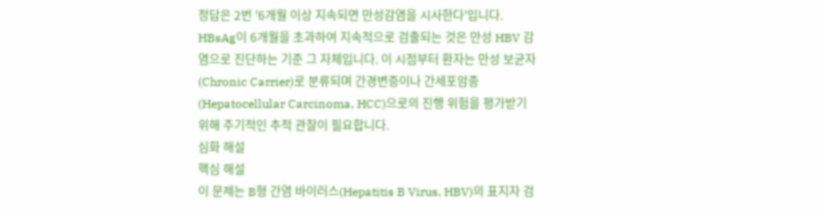정답은 2번 '6개월 이상 지속되면 만성감염을 시사한다'입니다. HBsAg이 6개월을 초과하여 지속적으로 검출되는 것은 만성 HBV 감염으로 진단하는 기준 그 자체입니다. 이 시점부터 환자는 만성 보균자(Chronic Carrier)로 분류되며 간경변증이나 간세포암종(Hepatocellular Carcinoma, HCC)으로의 진행 위험을 평가받기 위해 주기적인 추적 관찰이 필요합니다.
심화 해설
핵심 해설
이 문제는 B형 간염 바이러스(Hepatitis B Virus, HBV)의 표지자 검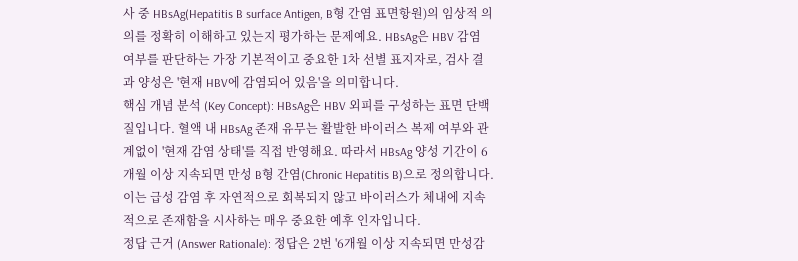사 중 HBsAg(Hepatitis B surface Antigen, B형 간염 표면항원)의 임상적 의의를 정확히 이해하고 있는지 평가하는 문제예요. HBsAg은 HBV 감염 여부를 판단하는 가장 기본적이고 중요한 1차 선별 표지자로, 검사 결과 양성은 '현재 HBV에 감염되어 있음'을 의미합니다.
핵심 개념 분석 (Key Concept): HBsAg은 HBV 외피를 구성하는 표면 단백질입니다. 혈액 내 HBsAg 존재 유무는 활발한 바이러스 복제 여부와 관계없이 '현재 감염 상태'를 직접 반영해요. 따라서 HBsAg 양성 기간이 6개월 이상 지속되면 만성 B형 간염(Chronic Hepatitis B)으로 정의합니다. 이는 급성 감염 후 자연적으로 회복되지 않고 바이러스가 체내에 지속적으로 존재함을 시사하는 매우 중요한 예후 인자입니다.
정답 근거 (Answer Rationale): 정답은 2번 '6개월 이상 지속되면 만성감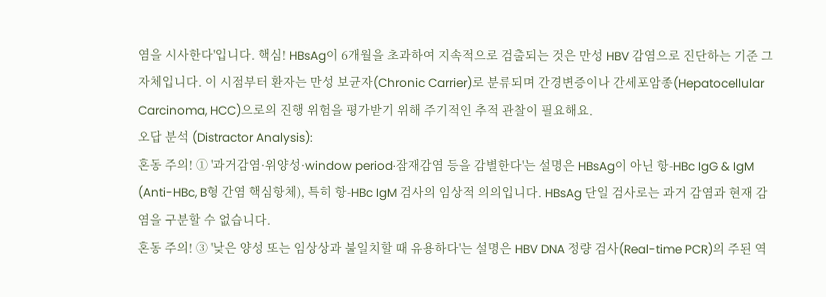염을 시사한다'입니다. 핵심! HBsAg이 6개월을 초과하여 지속적으로 검출되는 것은 만성 HBV 감염으로 진단하는 기준 그 자체입니다. 이 시점부터 환자는 만성 보균자(Chronic Carrier)로 분류되며 간경변증이나 간세포암종(Hepatocellular Carcinoma, HCC)으로의 진행 위험을 평가받기 위해 주기적인 추적 관찰이 필요해요.
오답 분석 (Distractor Analysis):
혼동 주의! ① '과거감염·위양성·window period·잠재감염 등을 감별한다'는 설명은 HBsAg이 아닌 항-HBc IgG & IgM (Anti-HBc, B형 간염 핵심항체), 특히 항-HBc IgM 검사의 임상적 의의입니다. HBsAg 단일 검사로는 과거 감염과 현재 감염을 구분할 수 없습니다.
혼동 주의! ③ '낮은 양성 또는 임상상과 불일치할 때 유용하다'는 설명은 HBV DNA 정량 검사(Real-time PCR)의 주된 역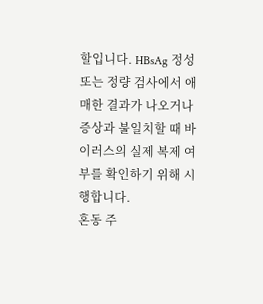할입니다. HBsAg 정성 또는 정량 검사에서 애매한 결과가 나오거나 증상과 불일치할 때 바이러스의 실제 복제 여부를 확인하기 위해 시행합니다.
혼동 주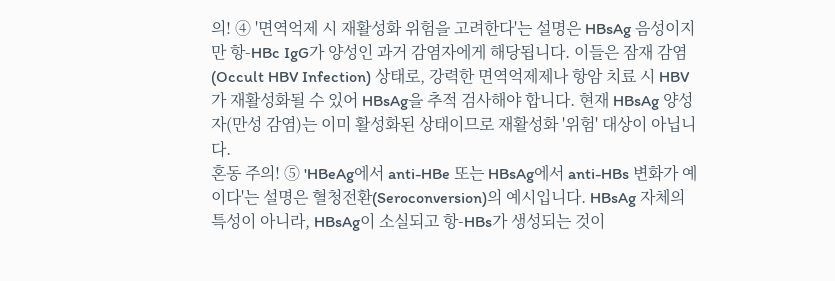의! ④ '면역억제 시 재활성화 위험을 고려한다'는 설명은 HBsAg 음성이지만 항-HBc IgG가 양성인 과거 감염자에게 해당됩니다. 이들은 잠재 감염(Occult HBV Infection) 상태로, 강력한 면역억제제나 항암 치료 시 HBV가 재활성화될 수 있어 HBsAg을 추적 검사해야 합니다. 현재 HBsAg 양성자(만성 감염)는 이미 활성화된 상태이므로 재활성화 '위험' 대상이 아닙니다.
혼동 주의! ⑤ 'HBeAg에서 anti-HBe 또는 HBsAg에서 anti-HBs 변화가 예이다'는 설명은 혈청전환(Seroconversion)의 예시입니다. HBsAg 자체의 특성이 아니라, HBsAg이 소실되고 항-HBs가 생성되는 것이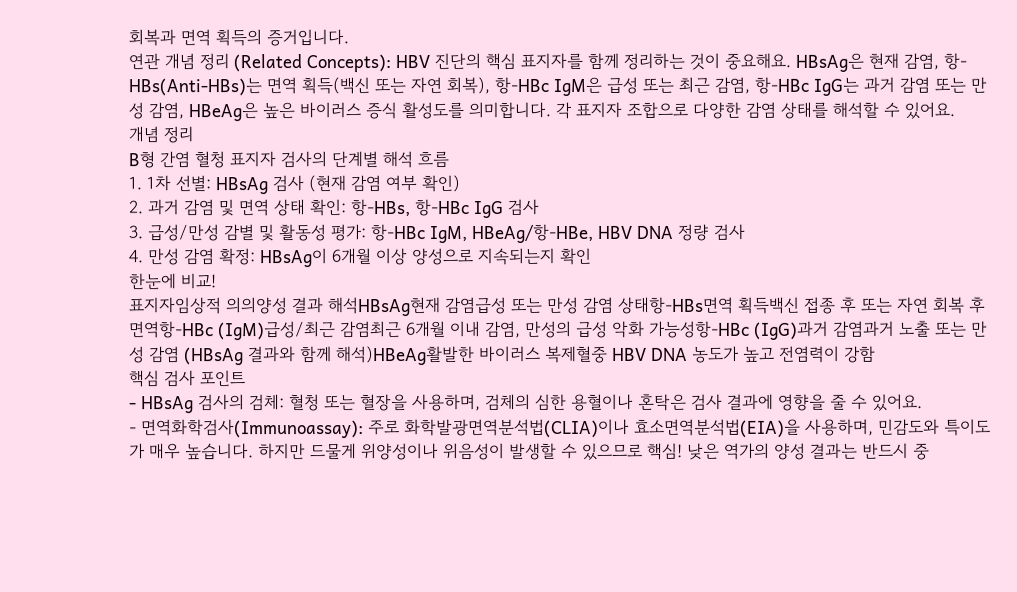회복과 면역 획득의 증거입니다.
연관 개념 정리 (Related Concepts): HBV 진단의 핵심 표지자를 함께 정리하는 것이 중요해요. HBsAg은 현재 감염, 항-HBs(Anti-HBs)는 면역 획득(백신 또는 자연 회복), 항-HBc IgM은 급성 또는 최근 감염, 항-HBc IgG는 과거 감염 또는 만성 감염, HBeAg은 높은 바이러스 증식 활성도를 의미합니다. 각 표지자 조합으로 다양한 감염 상태를 해석할 수 있어요.
개념 정리
B형 간염 혈청 표지자 검사의 단계별 해석 흐름
1. 1차 선별: HBsAg 검사 (현재 감염 여부 확인)
2. 과거 감염 및 면역 상태 확인: 항-HBs, 항-HBc IgG 검사
3. 급성/만성 감별 및 활동성 평가: 항-HBc IgM, HBeAg/항-HBe, HBV DNA 정량 검사
4. 만성 감염 확정: HBsAg이 6개월 이상 양성으로 지속되는지 확인
한눈에 비교!
표지자임상적 의의양성 결과 해석HBsAg현재 감염급성 또는 만성 감염 상태항-HBs면역 획득백신 접종 후 또는 자연 회복 후 면역항-HBc (IgM)급성/최근 감염최근 6개월 이내 감염, 만성의 급성 악화 가능성항-HBc (IgG)과거 감염과거 노출 또는 만성 감염 (HBsAg 결과와 함께 해석)HBeAg활발한 바이러스 복제혈중 HBV DNA 농도가 높고 전염력이 강함
핵심 검사 포인트
- HBsAg 검사의 검체: 혈청 또는 혈장을 사용하며, 검체의 심한 용혈이나 혼탁은 검사 결과에 영향을 줄 수 있어요.
- 면역화학검사(Immunoassay): 주로 화학발광면역분석법(CLIA)이나 효소면역분석법(EIA)을 사용하며, 민감도와 특이도가 매우 높습니다. 하지만 드물게 위양성이나 위음성이 발생할 수 있으므로 핵심! 낮은 역가의 양성 결과는 반드시 중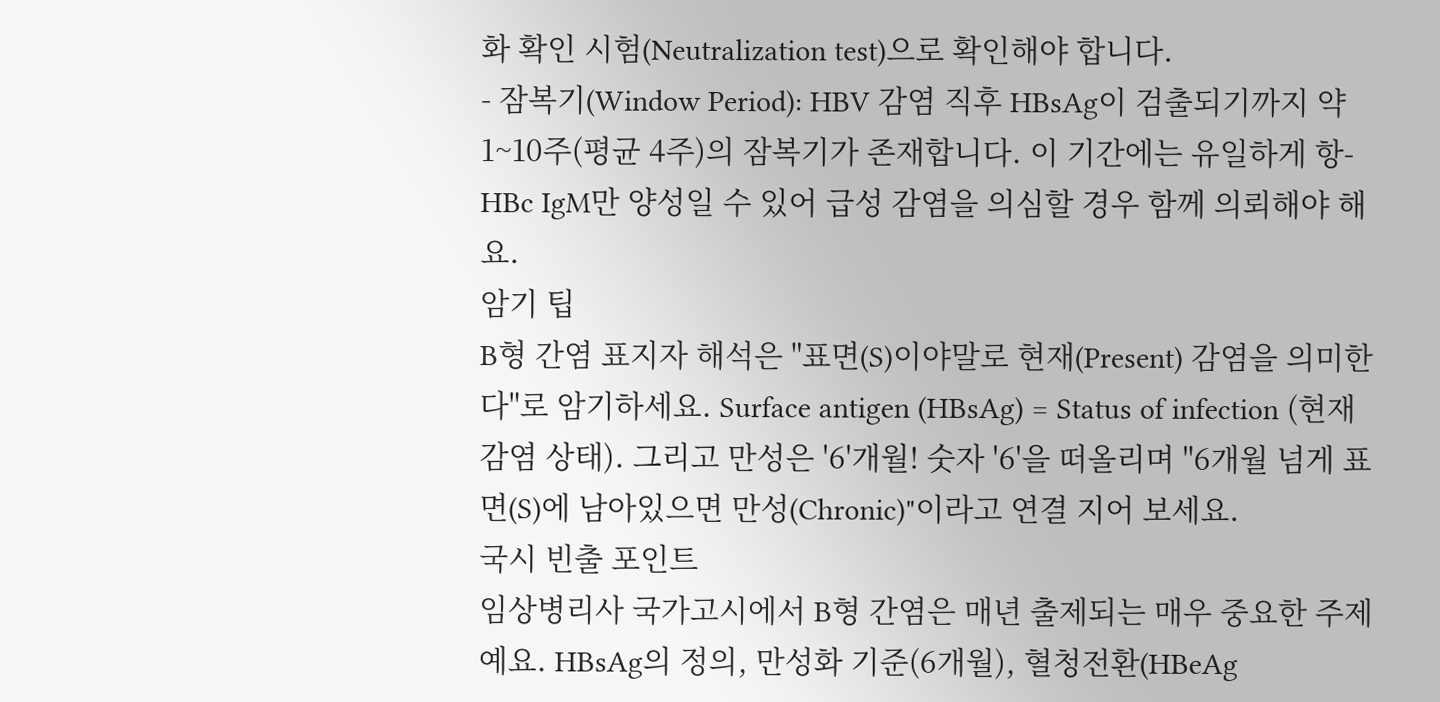화 확인 시험(Neutralization test)으로 확인해야 합니다.
- 잠복기(Window Period): HBV 감염 직후 HBsAg이 검출되기까지 약 1~10주(평균 4주)의 잠복기가 존재합니다. 이 기간에는 유일하게 항-HBc IgM만 양성일 수 있어 급성 감염을 의심할 경우 함께 의뢰해야 해요.
암기 팁
B형 간염 표지자 해석은 "표면(S)이야말로 현재(Present) 감염을 의미한다"로 암기하세요. Surface antigen (HBsAg) = Status of infection (현재 감염 상태). 그리고 만성은 '6'개월! 숫자 '6'을 떠올리며 "6개월 넘게 표면(S)에 남아있으면 만성(Chronic)"이라고 연결 지어 보세요.
국시 빈출 포인트
임상병리사 국가고시에서 B형 간염은 매년 출제되는 매우 중요한 주제예요. HBsAg의 정의, 만성화 기준(6개월), 혈청전환(HBeAg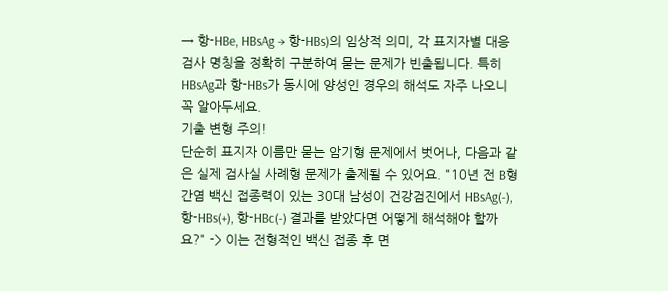→ 항-HBe, HBsAg → 항-HBs)의 임상적 의미, 각 표지자별 대응 검사 명칭을 정확히 구분하여 묻는 문제가 빈출됩니다. 특히 HBsAg과 항-HBs가 동시에 양성인 경우의 해석도 자주 나오니 꼭 알아두세요.
기출 변형 주의!
단순히 표지자 이름만 묻는 암기형 문제에서 벗어나, 다음과 같은 실제 검사실 사례형 문제가 출제될 수 있어요. "10년 전 B형 간염 백신 접종력이 있는 30대 남성이 건강검진에서 HBsAg(-), 항-HBs(+), 항-HBc(-) 결과를 받았다면 어떻게 해석해야 할까요?" -> 이는 전형적인 백신 접종 후 면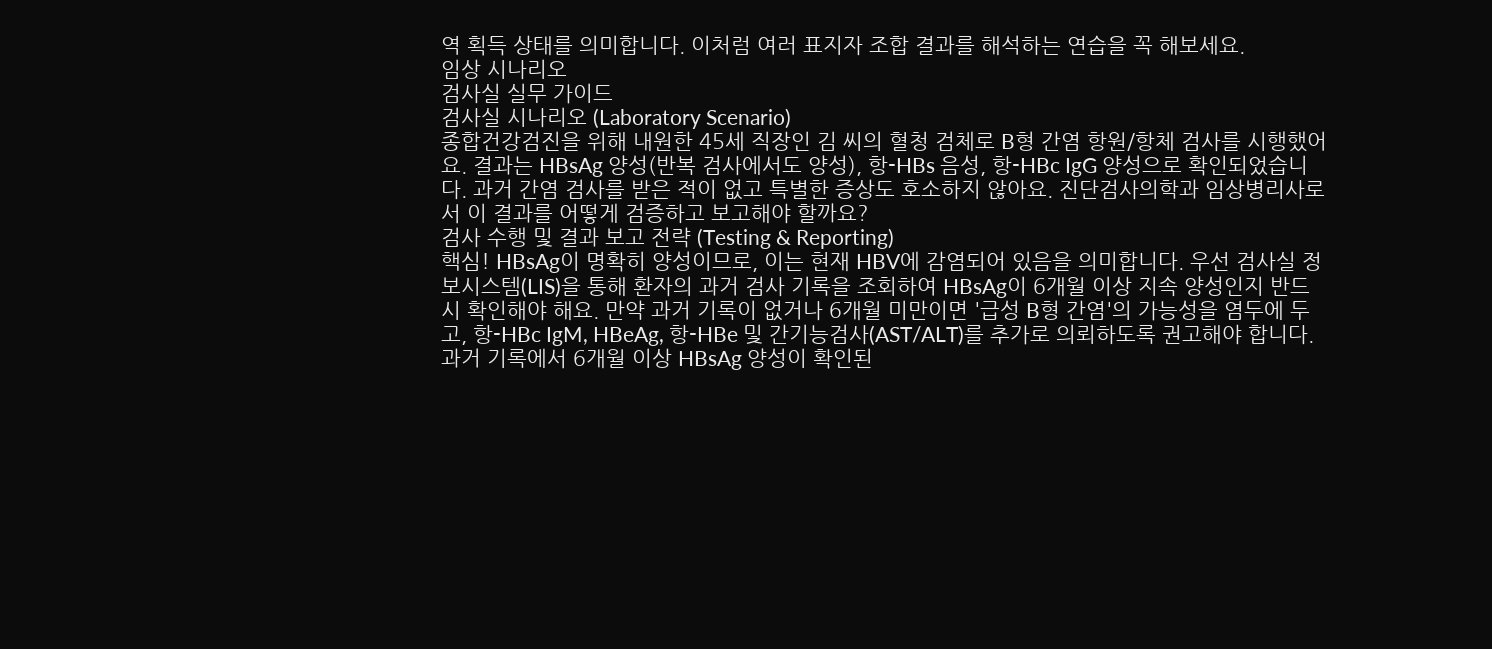역 획득 상태를 의미합니다. 이처럼 여러 표지자 조합 결과를 해석하는 연습을 꼭 해보세요.
임상 시나리오
검사실 실무 가이드
검사실 시나리오 (Laboratory Scenario)
종합건강검진을 위해 내원한 45세 직장인 김 씨의 혈청 검체로 B형 간염 항원/항체 검사를 시행했어요. 결과는 HBsAg 양성(반복 검사에서도 양성), 항-HBs 음성, 항-HBc IgG 양성으로 확인되었습니다. 과거 간염 검사를 받은 적이 없고 특별한 증상도 호소하지 않아요. 진단검사의학과 임상병리사로서 이 결과를 어떻게 검증하고 보고해야 할까요?
검사 수행 및 결과 보고 전략 (Testing & Reporting)
핵심! HBsAg이 명확히 양성이므로, 이는 현재 HBV에 감염되어 있음을 의미합니다. 우선 검사실 정보시스템(LIS)을 통해 환자의 과거 검사 기록을 조회하여 HBsAg이 6개월 이상 지속 양성인지 반드시 확인해야 해요. 만약 과거 기록이 없거나 6개월 미만이면 '급성 B형 간염'의 가능성을 염두에 두고, 항-HBc IgM, HBeAg, 항-HBe 및 간기능검사(AST/ALT)를 추가로 의뢰하도록 권고해야 합니다. 과거 기록에서 6개월 이상 HBsAg 양성이 확인된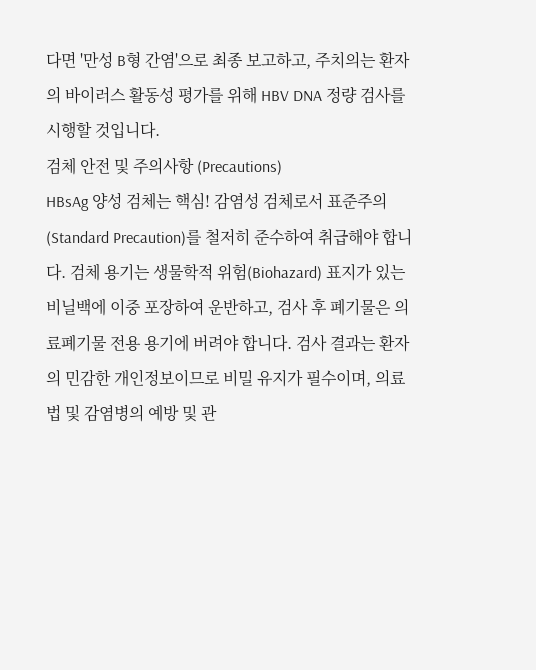다면 '만성 B형 간염'으로 최종 보고하고, 주치의는 환자의 바이러스 활동성 평가를 위해 HBV DNA 정량 검사를 시행할 것입니다.
검체 안전 및 주의사항 (Precautions)
HBsAg 양성 검체는 핵심! 감염성 검체로서 표준주의(Standard Precaution)를 철저히 준수하여 취급해야 합니다. 검체 용기는 생물학적 위험(Biohazard) 표지가 있는 비닐백에 이중 포장하여 운반하고, 검사 후 폐기물은 의료폐기물 전용 용기에 버려야 합니다. 검사 결과는 환자의 민감한 개인정보이므로 비밀 유지가 필수이며, 의료법 및 감염병의 예방 및 관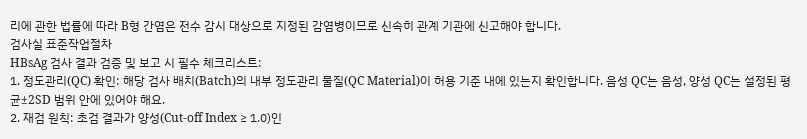리에 관한 법률에 따라 B형 간염은 전수 감시 대상으로 지정된 감염병이므로 신속히 관계 기관에 신고해야 합니다.
검사실 표준작업절차
HBsAg 검사 결과 검증 및 보고 시 필수 체크리스트:
1. 정도관리(QC) 확인: 해당 검사 배치(Batch)의 내부 정도관리 물질(QC Material)이 허용 기준 내에 있는지 확인합니다. 음성 QC는 음성, 양성 QC는 설정된 평균±2SD 범위 안에 있어야 해요.
2. 재검 원칙: 초검 결과가 양성(Cut-off Index ≥ 1.0)인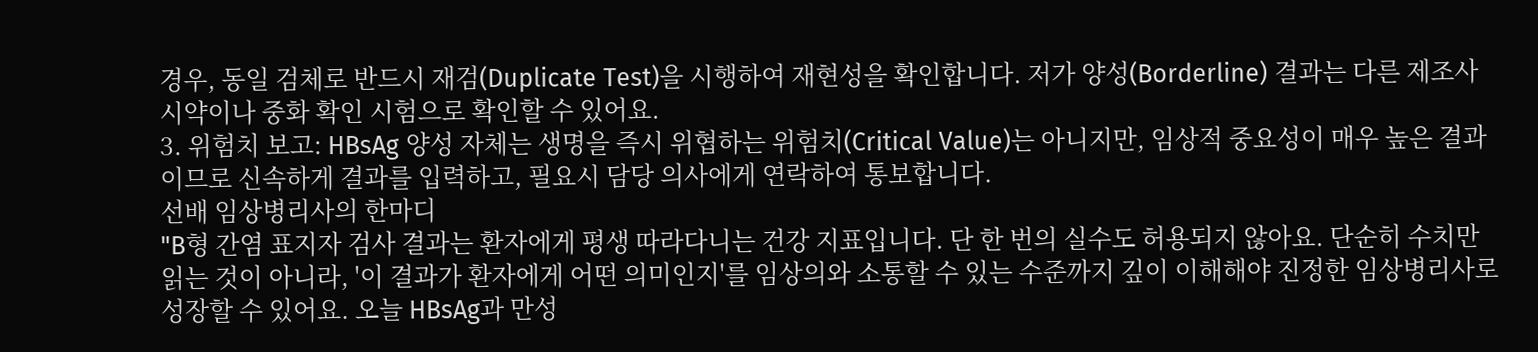경우, 동일 검체로 반드시 재검(Duplicate Test)을 시행하여 재현성을 확인합니다. 저가 양성(Borderline) 결과는 다른 제조사 시약이나 중화 확인 시험으로 확인할 수 있어요.
3. 위험치 보고: HBsAg 양성 자체는 생명을 즉시 위협하는 위험치(Critical Value)는 아니지만, 임상적 중요성이 매우 높은 결과이므로 신속하게 결과를 입력하고, 필요시 담당 의사에게 연락하여 통보합니다.
선배 임상병리사의 한마디
"B형 간염 표지자 검사 결과는 환자에게 평생 따라다니는 건강 지표입니다. 단 한 번의 실수도 허용되지 않아요. 단순히 수치만 읽는 것이 아니라, '이 결과가 환자에게 어떤 의미인지'를 임상의와 소통할 수 있는 수준까지 깊이 이해해야 진정한 임상병리사로 성장할 수 있어요. 오늘 HBsAg과 만성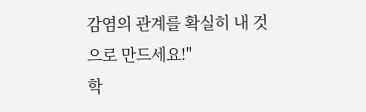감염의 관계를 확실히 내 것으로 만드세요!"
학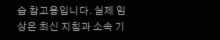습 참고용입니다. 실제 임상은 최신 지침과 소속 기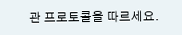관 프로토콜을 따르세요.